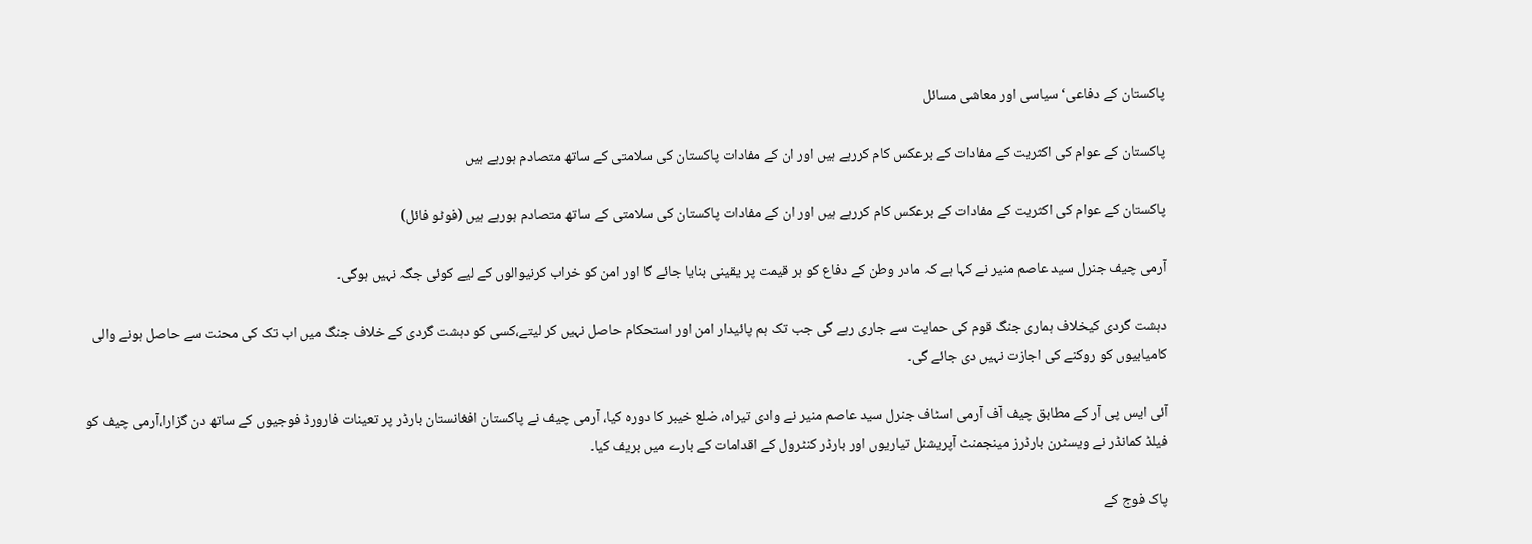پاکستان کے دفاعی‘ سیاسی اور معاشی مسائل

پاکستان کے عوام کی اکثریت کے مفادات کے برعکس کام کررہے ہیں اور ان کے مفادات پاکستان کی سلامتی کے ساتھ متصادم ہورہے ہیں

پاکستان کے عوام کی اکثریت کے مفادات کے برعکس کام کررہے ہیں اور ان کے مفادات پاکستان کی سلامتی کے ساتھ متصادم ہورہے ہیں (فوٹو فائل)

آرمی چیف جنرل سید عاصم منیر نے کہا ہے کہ مادر وطن کے دفاع کو ہر قیمت پر یقینی بنایا جائے گا اور امن کو خراب کرنیوالوں کے لیے کوئی جگہ نہیں ہوگی۔

دہشت گردی کیخلاف ہماری جنگ قوم کی حمایت سے جاری رہے گی جب تک ہم پائیدار امن اور استحکام حاصل نہیں کر لیتے،کسی کو دہشت گردی کے خلاف جنگ میں اب تک کی محنت سے حاصل ہونے والی کامیابیوں کو روکنے کی اجازت نہیں دی جائے گی۔

آئی ایس پی آر کے مطابق چیف آف آرمی اسٹاف جنرل سید عاصم منیر نے وادی تیراہ، ضلع خیبر کا دورہ کیا، آرمی چیف نے پاکستان افغانستان بارڈر پر تعینات فارورڈ فوجیوں کے ساتھ دن گزارا،آرمی چیف کو فیلڈ کمانڈر نے ویسٹرن بارڈرز مینجمنٹ آپریشنل تیاریوں اور بارڈر کنٹرول کے اقدامات کے بارے میں بریف کیا۔

پاک فوج کے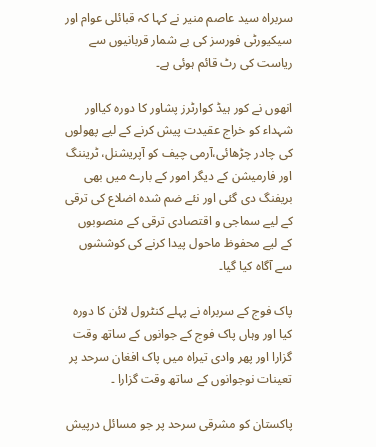سربراہ سید عاصم منیر نے کہا کہ قبائلی عوام اور سیکیورٹی فورسز کی بے شمار قربانیوں سے ریاست کی رٹ قائم ہوئی ہے۔

انھوں نے کور ہیڈ کوارٹرز پشاور کا دورہ کیااور شہداء کو خراج عقیدت پیش کرنے کے لیے پھولوں کی چادر چڑھائی،آرمی چیف کو آپریشنل، ٹریننگ اور فارمیشن کے دیگر امور کے بارے میں بھی بریفنگ دی گئی اور نئے ضم شدہ اضلاع کی ترقی کے لیے سماجی و اقتصادی ترقی کے منصوبوں کے لیے محفوظ ماحول پیدا کرنے کی کوششوں سے آگاہ کیا گیا۔

پاک فوج کے سربراہ نے پہلے کنٹرول لائن کا دورہ کیا اور وہاں پاک فوج کے جوانوں کے ساتھ وقت گزارا اور پھر وادی تیراہ میں پاک افغان سرحد پر تعینات نوجوانوں کے ساتھ وقت گزارا ۔

پاکستان کو مشرقی سرحد پر جو مسائل درپیش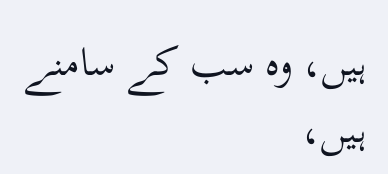ہیں، وہ سب کے سامنے ہیں،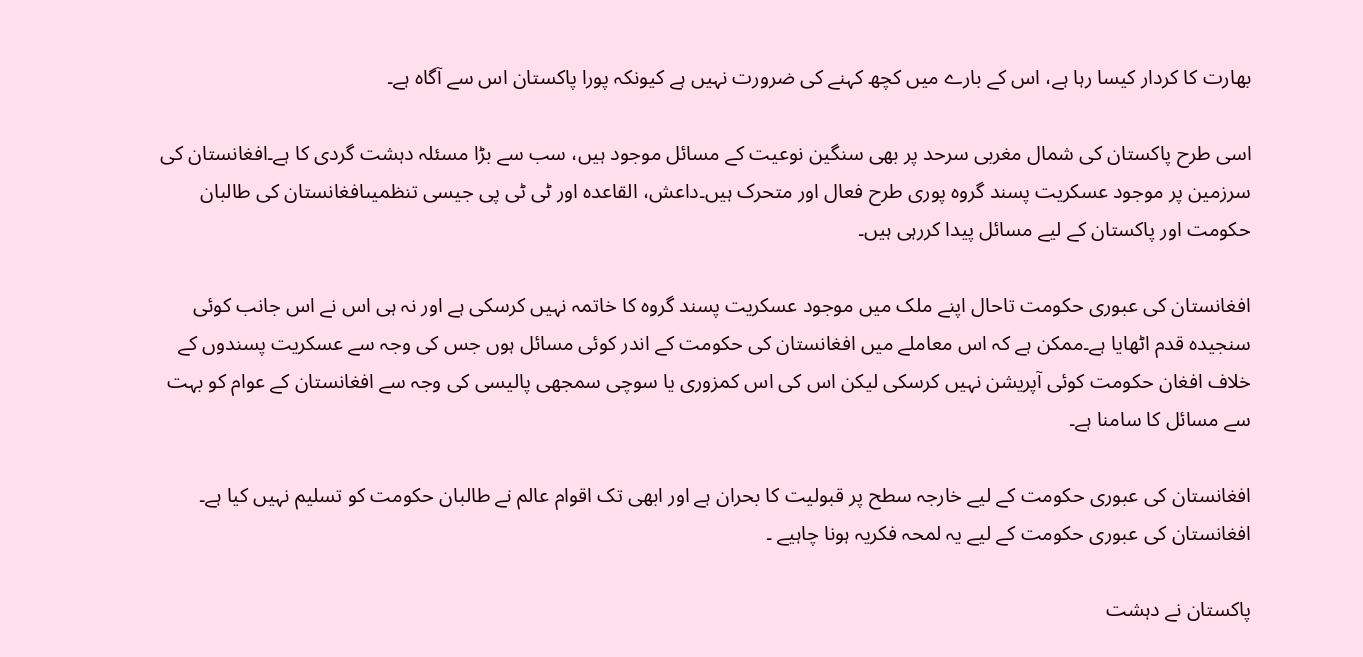بھارت کا کردار کیسا رہا ہے، اس کے بارے میں کچھ کہنے کی ضرورت نہیں ہے کیونکہ پورا پاکستان اس سے آگاہ ہے۔

اسی طرح پاکستان کی شمال مغربی سرحد پر بھی سنگین نوعیت کے مسائل موجود ہیں، سب سے بڑا مسئلہ دہشت گردی کا ہے۔افغانستان کی سرزمین پر موجود عسکریت پسند گروہ پوری طرح فعال اور متحرک ہیں۔داعش، القاعدہ اور ٹی ٹی پی جیسی تنظمیںافغانستان کی طالبان حکومت اور پاکستان کے لیے مسائل پیدا کررہی ہیں۔

افغانستان کی عبوری حکومت تاحال اپنے ملک میں موجود عسکریت پسند گروہ کا خاتمہ نہیں کرسکی ہے اور نہ ہی اس نے اس جانب کوئی سنجیدہ قدم اٹھایا ہے۔ممکن ہے کہ اس معاملے میں افغانستان کی حکومت کے اندر کوئی مسائل ہوں جس کی وجہ سے عسکریت پسندوں کے خلاف افغان حکومت کوئی آپریشن نہیں کرسکی لیکن اس کی اس کمزوری یا سوچی سمجھی پالیسی کی وجہ سے افغانستان کے عوام کو بہت سے مسائل کا سامنا ہے۔

افغانستان کی عبوری حکومت کے لیے خارجہ سطح پر قبولیت کا بحران ہے اور ابھی تک اقوام عالم نے طالبان حکومت کو تسلیم نہیں کیا ہے۔ افغانستان کی عبوری حکومت کے لیے یہ لمحہ فکریہ ہونا چاہیے ۔

پاکستان نے دہشت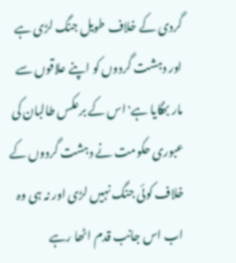گردی کے خلاف طویل جنگ لڑی ہے اور دہشت گردوں کو اپنے علاقوں سے مار بھگایا ہے' اس کے برعکس طالبان کی عبوری حکومت نے دہشت گردوں کے خلاف کوئی جنگ نہیں لڑی اور نہ ہی وہ اب اس جانب قدم اٹھا رہے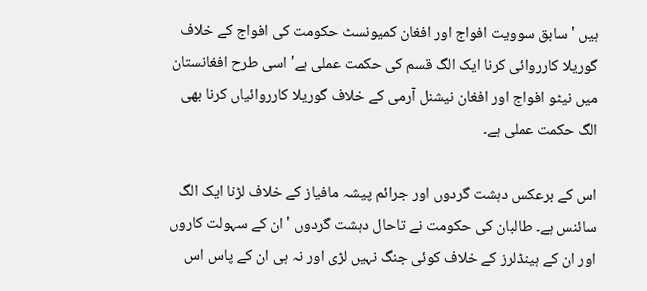ہیں ' سابق سوویت افواج اور افغان کمیونسٹ حکومت کی افواج کے خلاف گوریلا کارروائی کرنا ایک الگ قسم کی حکمت عملی ہے' اسی طرح افغانستان میں نیٹو افواج اور افغان نیشنل آرمی کے خلاف گوریلا کارروائیاں کرنا بھی الگ حکمت عملی ہے۔

اس کے برعکس دہشت گردوں اور جرائم پیشہ مافیاز کے خلاف لڑنا ایک الگ سائنس ہے۔ طالبان کی حکومت نے تاحال دہشت گردوں ' ان کے سہولت کاروں اور ان کے ہینڈلرز کے خلاف کوئی جنگ نہیں لڑی اور نہ ہی ان کے پاس اس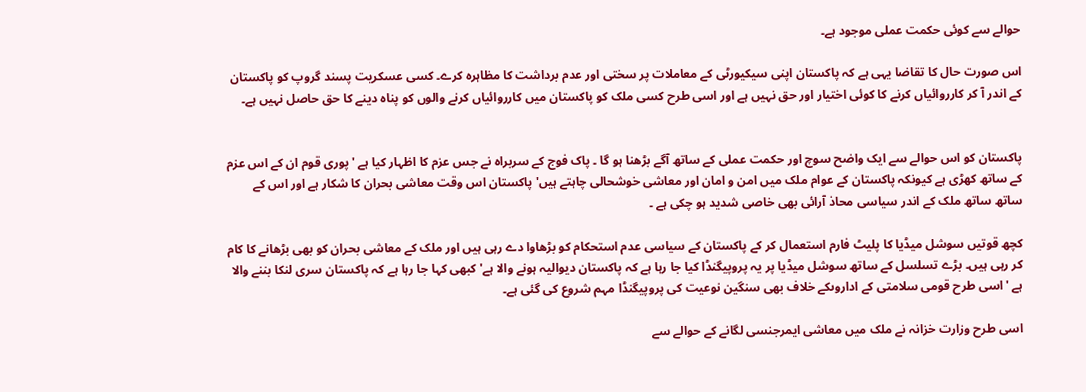حوالے سے کوئی حکمت عملی موجود ہے۔

اس صورت حال کا تقاضا یہی ہے کہ پاکستان اپنی سیکیورٹی کے معاملات پر سختی اور عدم برداشت کا مظاہرہ کرے۔ کسی عسکریت پسند گروپ کو پاکستان کے اندر آ کر کارروائیاں کرنے کا کوئی اختیار اور حق نہیں ہے اور اسی طرح کسی ملک کو پاکستان میں کارروائیاں کرنے والوں کو پناہ دینے کا حق حاصل نہیں ہے۔


پاکستان کو اس حوالے سے ایک واضح سوچ اور حکمت عملی کے ساتھ آگے بڑھنا ہو گا ۔ پاک فوج کے سربراہ نے جس عزم کا اظہار کیا ہے ' پوری قوم ان کے اس عزم کے ساتھ کھڑی ہے کیونکہ پاکستان کے عوام ملک میں امن و امان اور معاشی خوشحالی چاہتے ہیں' پاکستان اس وقت معاشی بحران کا شکار ہے اور اس کے ساتھ ساتھ ملک کے اندر سیاسی محاذ آرائی بھی خاصی شدید ہو چکی ہے ۔

کچھ قوتیں سوشل میڈیا کا پلیٹ فارم استعمال کر کے پاکستان کے سیاسی عدم استحکام کو بڑھاوا دے رہی ہیں اور ملک کے معاشی بحران کو بھی بڑھانے کا کام کر رہی ہیں۔ بڑے تسلسل کے ساتھ سوشل میڈیا پر یہ پروپیگنڈا کیا جا رہا ہے کہ پاکستان دیوالیہ ہونے والا ہے' کبھی کہا جا رہا ہے کہ پاکستان سری لنکا بننے والا ہے ' اسی طرح قومی سلامتی کے اداروںکے خلاف بھی سنگین نوعیت کی پروپیگنڈا مہم شروع کی گئی ہے۔

اسی طرح وزارت خزانہ نے ملک میں معاشی ایمرجنسی لگانے کے حوالے سے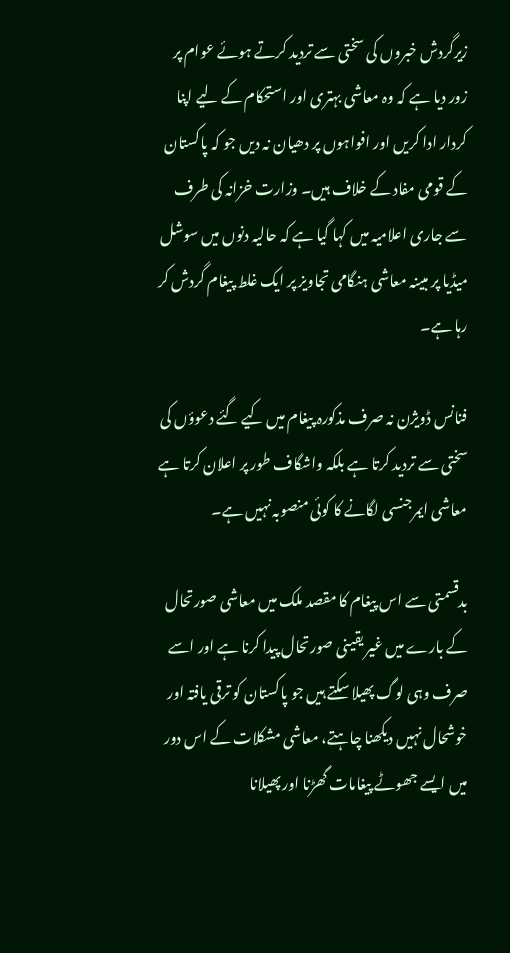زیرگردش خبروں کی سختی سے تردید کرتے ہوئے عوام پر زور دیا ہے کہ وہ معاشی بہتری اور استحکام کے لیے اپنا کردار ادا کریں اور افواہوں پر دھیان نہ دیں جو کہ پاکستان کے قومی مفاد کے خلاف ہیں۔ وزارت خزانہ کی طرف سے جاری اعلامیہ میں کہا گیا ہے کہ حالیہ دنوں میں سوشل میڈیا پر مبینہ معاشی ہنگامی تجاویز پر ایک غلط پیغام گردش کر رہا ہے۔

فنانس ڈویژن نہ صرف مذکورہ پیغام میں کیے گئے دعوؤں کی سختی سے تردید کرتا ہے بلکہ واشگاف طور پر اعلان کرتا ہے معاشی ایمرجنسی لگانے کا کوئی منصوبہ نہیں ہے۔

بدقسمتی سے اس پیغام کا مقصد ملک میں معاشی صورتحال کے بارے میں غیر یقینی صورتحال پیدا کرنا ہے اور اسے صرف وہی لوگ پھیلا سکتے ہیں جو پاکستان کو ترقی یافتہ اور خوشحال نہیں دیکھنا چاہتے، معاشی مشکلات کے اس دور میں ایسے جھوٹے پیغامات گھڑنا اور پھیلانا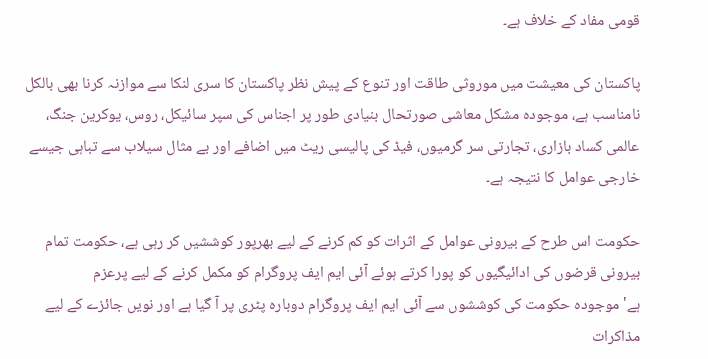قومی مفاد کے خلاف ہے۔

پاکستان کی معیشت میں موروثی طاقت اور تنوع کے پیش نظر پاکستان کا سری لنکا سے موازنہ کرنا بھی بالکل نامناسب ہے، موجودہ مشکل معاشی صورتحال بنیادی طور پر اجناس کی سپر سائیکل، روس، یوکرین جنگ، عالمی کساد بازاری، تجارتی سر گرمیوں، فیڈ کی پالیسی ریٹ میں اضافے اور بے مثال سیلاب سے تباہی جیسے خارجی عوامل کا نتیجہ ہے۔

حکومت اس طرح کے بیرونی عوامل کے اثرات کو کم کرنے کے لیے بھرپور کوششیں کر رہی ہے، حکومت تمام بیرونی قرضوں کی ادائیگیوں کو پورا کرتے ہوئے آئی ایم ایف پروگرام کو مکمل کرنے کے لیے پرعزم ہے'موجودہ حکومت کی کوششوں سے آئی ایم ایف پروگرام دوبارہ پٹری پر آ گیا ہے اور نویں جائزے کے لیے مذاکرات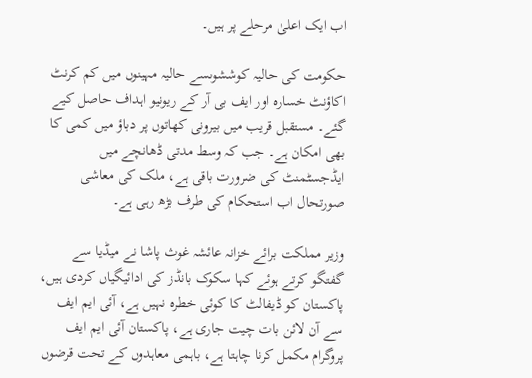اب ایک اعلیٰ مرحلے پر ہیں۔

حکومت کی حالیہ کوششوںسے حالیہ مہینوں میں کم کرنٹ اکاؤنٹ خسارہ اور ایف بی آر کے ریونیو اہداف حاصل کیے گئے۔ مستقبل قریب میں بیرونی کھاتوں پر دباؤ میں کمی کا بھی امکان ہے۔ جب کہ وسط مدتی ڈھانچے میں ایڈجسٹمنٹ کی ضرورت باقی ہے، ملک کی معاشی صورتحال اب استحکام کی طرف بڑھ رہی ہے۔

وزیر مملکت برائے خزانہ عائشہ غوث پاشا نے میڈیا سے گفتگو کرتے ہوئے کہا سکوک بانڈز کی ادائیگیاں کردی ہیں، پاکستان کو ڈیفالٹ کا کوئی خطرہ نہیں ہے، آئی ایم ایف سے آن لائن بات چیت جاری ہے، پاکستان آئی ایم ایف پروگرام مکمل کرنا چاہتا ہے، باہمی معاہدوں کے تحت قرضوں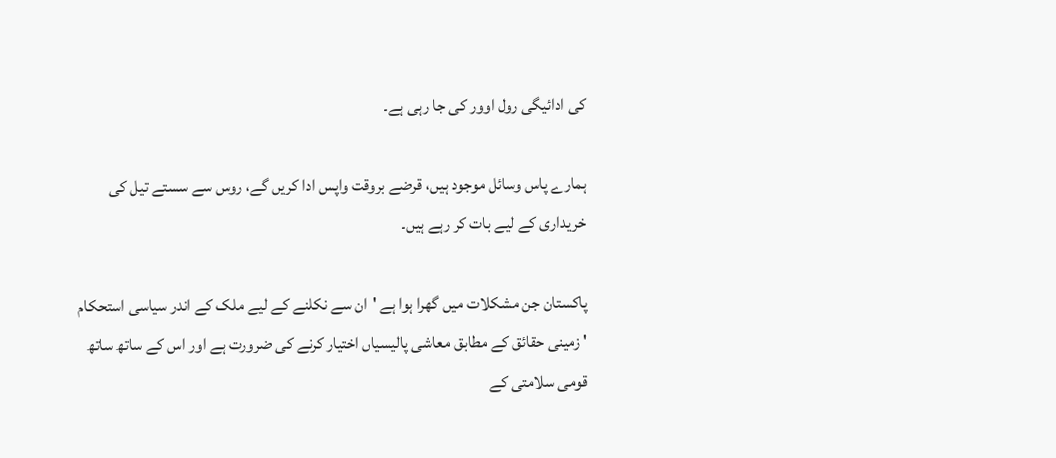کی ادائیگی رول اوور کی جا رہی ہے۔

ہمارے پاس وسائل موجود ہیں، قرضے بروقت واپس ادا کریں گے، روس سے سستے تیل کی خریداری کے لیے بات کر رہے ہیں۔

پاکستان جن مشکلات میں گھرا ہوا ہے 'ان سے نکلنے کے لیے ملک کے اندر سیاسی استحکام ' زمینی حقائق کے مطابق معاشی پالیسیاں اختیار کرنے کی ضرورت ہے اور اس کے ساتھ ساتھ قومی سلامتی کے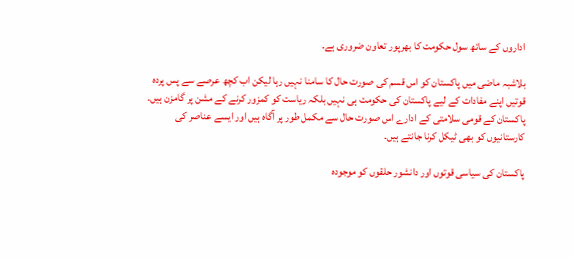اداروں کے ساتھ سول حکومت کا بھرپور تعاون ضروری ہے۔

بلاشبہ ماضی میں پاکستان کو اس قسم کی صورت حال کا سامنا نہیں رہا لیکن اب کچھ عرصے سے پس پردہ قوتیں اپنے مفادات کے لیے پاکستان کی حکومت ہی نہیں بلکہ ریاست کو کمزور کرنے کے مشن پر گامزن ہیں۔ پاکستان کے قومی سلامتی کے ادارے اس صورت حال سے مکمل طور پر آگاہ ہیں اور ایسے عناصر کی کارستانیوں کو بھی ٹیکل کرنا جانتے ہیں۔

پاکستان کی سیاسی قوتوں اور دانشور حلقوں کو موجودہ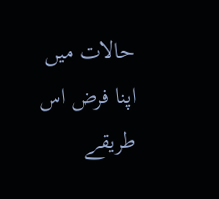حالات میں اپنا فرض اس طریقے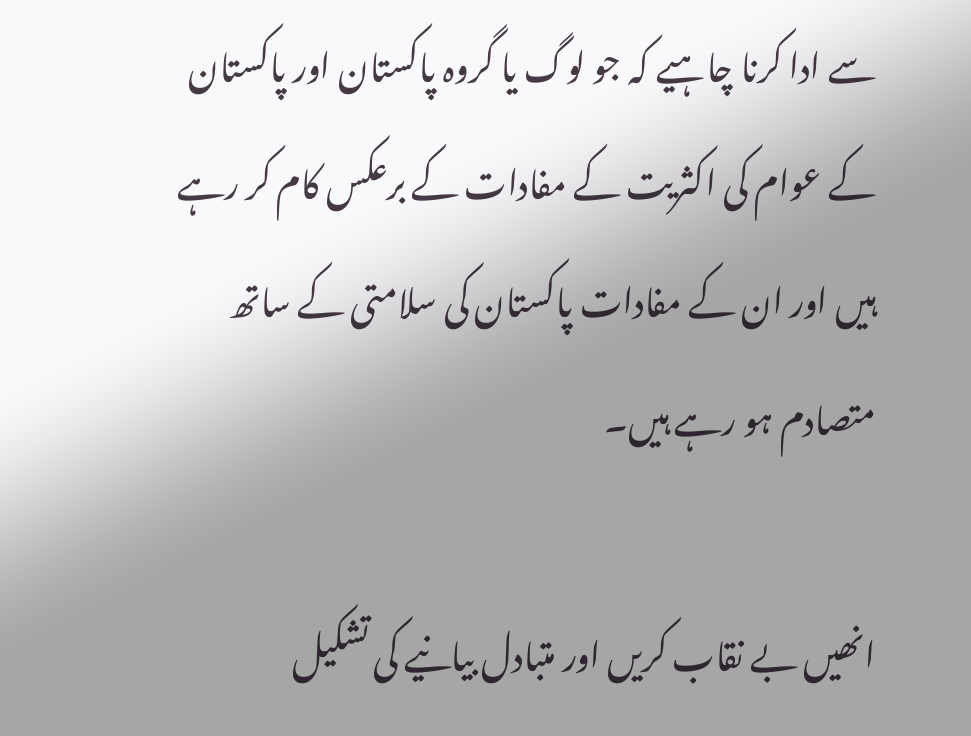سے ادا کرنا چاہیے کہ جو لوگ یا گروہ پاکستان اور پاکستان کے عوام کی اکثریت کے مفادات کے برعکس کام کر رہے ہیں اور ان کے مفادات پاکستان کی سلامتی کے ساتھ متصادم ہو رہے ہیں۔

انھیں بے نقاب کریں اور متبادل بیانیے کی تشکیل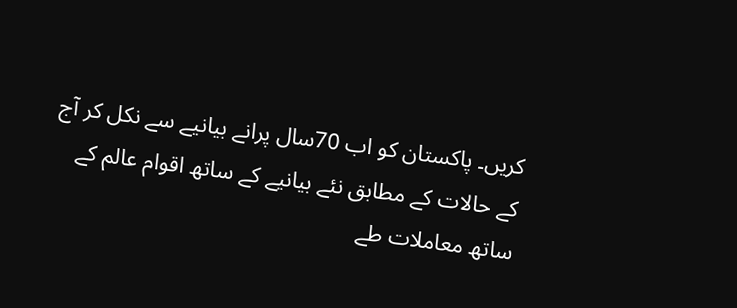کریں۔ پاکستان کو اب 70سال پرانے بیانیے سے نکل کر آج کے حالات کے مطابق نئے بیانیے کے ساتھ اقوام عالم کے ساتھ معاملات طے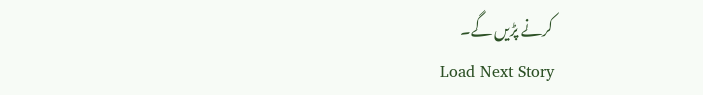کرنے پڑیں گے۔
Load Next Story